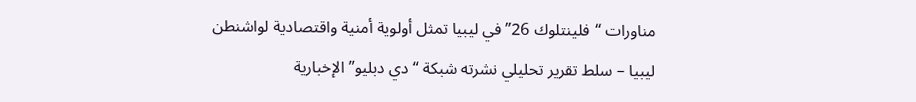مناورات “فلينتلوك 26” في ليبيا تمثل أولوية أمنية واقتصادية لواشنطن
ليبيا – سلط تقرير تحليلي نشرته شبكة “دي دبليو” الإخبارية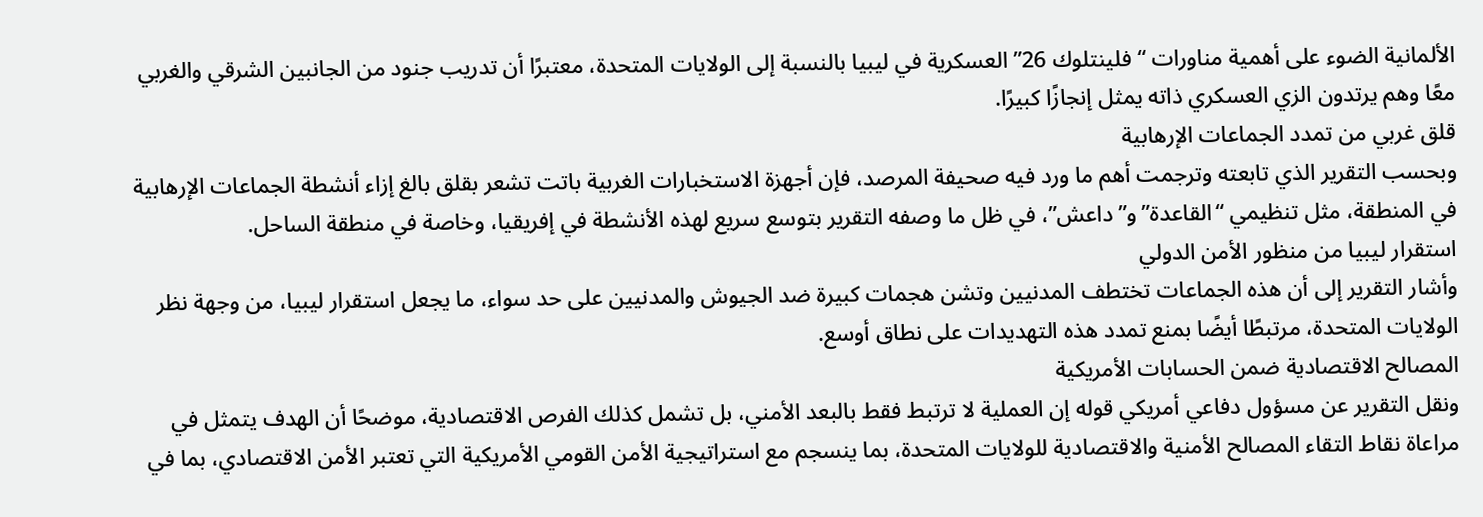الألمانية الضوء على أهمية مناورات “فلينتلوك 26” العسكرية في ليبيا بالنسبة إلى الولايات المتحدة، معتبرًا أن تدريب جنود من الجانبين الشرقي والغربي معًا وهم يرتدون الزي العسكري ذاته يمثل إنجازًا كبيرًا.
قلق غربي من تمدد الجماعات الإرهابية
وبحسب التقرير الذي تابعته وترجمت أهم ما ورد فيه صحيفة المرصد، فإن أجهزة الاستخبارات الغربية باتت تشعر بقلق بالغ إزاء أنشطة الجماعات الإرهابية في المنطقة، مثل تنظيمي “القاعدة” و”داعش”، في ظل ما وصفه التقرير بتوسع سريع لهذه الأنشطة في إفريقيا، وخاصة في منطقة الساحل.
استقرار ليبيا من منظور الأمن الدولي
وأشار التقرير إلى أن هذه الجماعات تختطف المدنيين وتشن هجمات كبيرة ضد الجيوش والمدنيين على حد سواء، ما يجعل استقرار ليبيا، من وجهة نظر الولايات المتحدة، مرتبطًا أيضًا بمنع تمدد هذه التهديدات على نطاق أوسع.
المصالح الاقتصادية ضمن الحسابات الأمريكية
ونقل التقرير عن مسؤول دفاعي أمريكي قوله إن العملية لا ترتبط فقط بالبعد الأمني، بل تشمل كذلك الفرص الاقتصادية، موضحًا أن الهدف يتمثل في مراعاة نقاط التقاء المصالح الأمنية والاقتصادية للولايات المتحدة، بما ينسجم مع استراتيجية الأمن القومي الأمريكية التي تعتبر الأمن الاقتصادي، بما في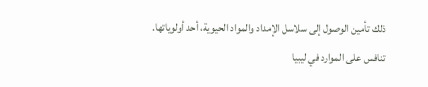ذلك تأمين الوصول إلى سلاسل الإمداد والمواد الحيوية، أحد أولوياتها.
تنافس على الموارد في ليبيا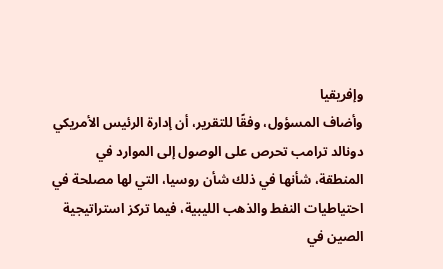وإفريقيا
وأضاف المسؤول، وفقًا للتقرير، أن إدارة الرئيس الأمريكي دونالد ترامب تحرص على الوصول إلى الموارد في المنطقة، شأنها في ذلك شأن روسيا، التي لها مصلحة في احتياطيات النفط والذهب الليبية، فيما تركز استراتيجية الصين في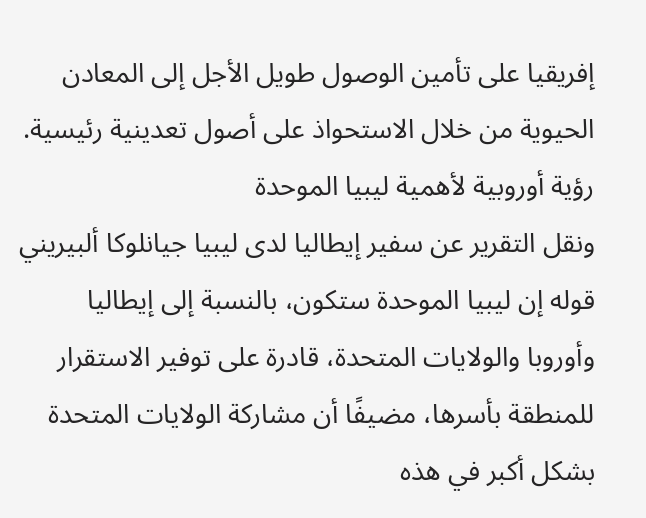إفريقيا على تأمين الوصول طويل الأجل إلى المعادن الحيوية من خلال الاستحواذ على أصول تعدينية رئيسية.
رؤية أوروبية لأهمية ليبيا الموحدة
ونقل التقرير عن سفير إيطاليا لدى ليبيا جيانلوكا ألبيريني قوله إن ليبيا الموحدة ستكون، بالنسبة إلى إيطاليا وأوروبا والولايات المتحدة، قادرة على توفير الاستقرار للمنطقة بأسرها، مضيفًا أن مشاركة الولايات المتحدة بشكل أكبر في هذه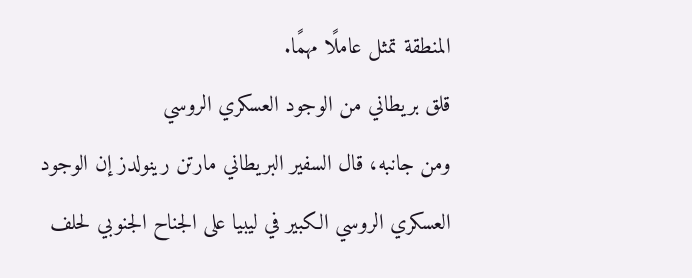المنطقة تمثل عاملًا مهمًا.
قلق بريطاني من الوجود العسكري الروسي
ومن جانبه، قال السفير البريطاني مارتن رينولدز إن الوجود العسكري الروسي الكبير في ليبيا على الجناح الجنوبي لحلف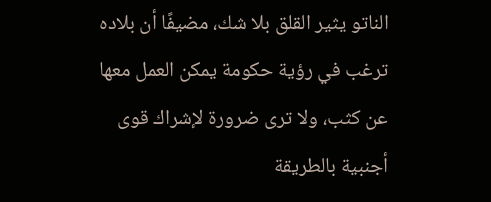الناتو يثير القلق بلا شك، مضيفًا أن بلاده ترغب في رؤية حكومة يمكن العمل معها عن كثب، ولا ترى ضرورة لإشراك قوى أجنبية بالطريقة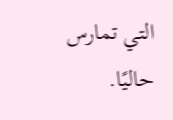التي تمارس حاليًا.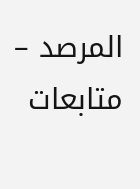المرصد – متابعات